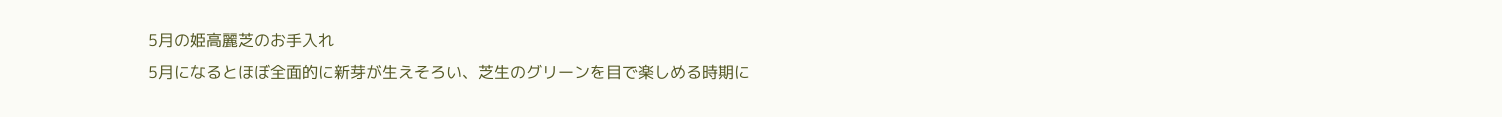5月の姫高麗芝のお手入れ
5月になるとほぼ全面的に新芽が生えそろい、芝生のグリーンを目で楽しめる時期に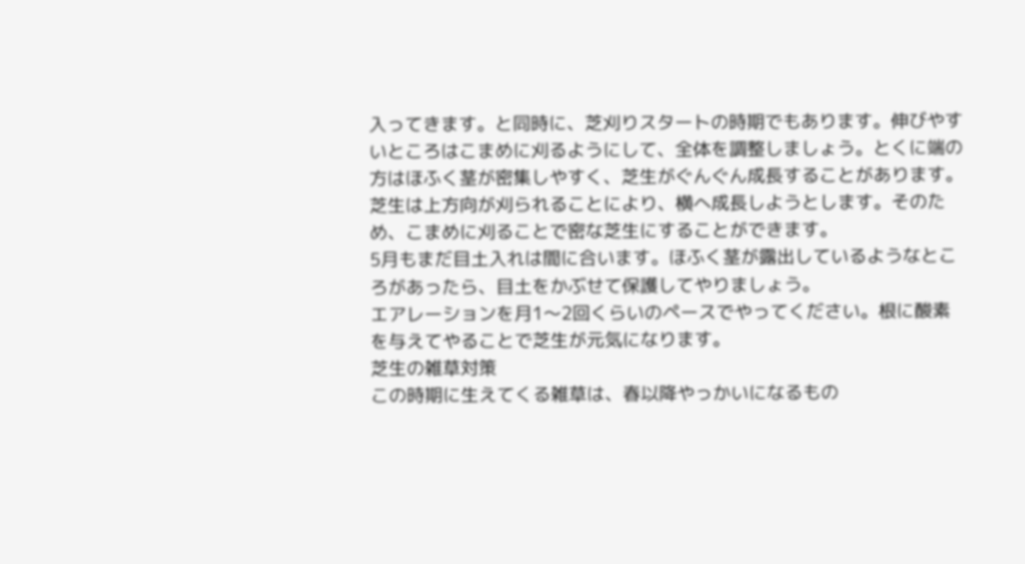入ってきます。と同時に、芝刈りスタートの時期でもあります。伸びやすいところはこまめに刈るようにして、全体を調整しましょう。とくに端の方はほふく茎が密集しやすく、芝生がぐんぐん成長することがあります。芝生は上方向が刈られることにより、横へ成長しようとします。そのため、こまめに刈ることで密な芝生にすることができます。
5月もまだ目土入れは間に合います。ほふく茎が露出しているようなところがあったら、目土をかぶせて保護してやりましょう。
エアレーションを月1〜2回くらいのペースでやってください。根に酸素を与えてやることで芝生が元気になります。
芝生の雑草対策
この時期に生えてくる雑草は、春以降やっかいになるもの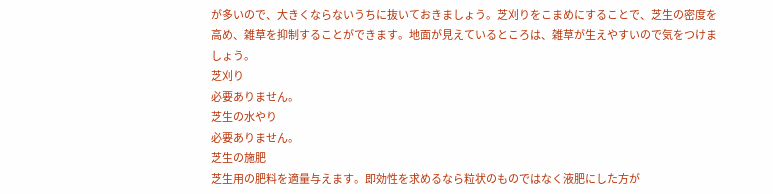が多いので、大きくならないうちに抜いておきましょう。芝刈りをこまめにすることで、芝生の密度を高め、雑草を抑制することができます。地面が見えているところは、雑草が生えやすいので気をつけましょう。
芝刈り
必要ありません。
芝生の水やり
必要ありません。
芝生の施肥
芝生用の肥料を適量与えます。即効性を求めるなら粒状のものではなく液肥にした方が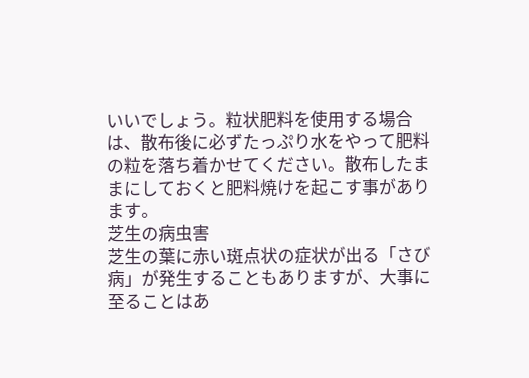いいでしょう。粒状肥料を使用する場合は、散布後に必ずたっぷり水をやって肥料の粒を落ち着かせてください。散布したままにしておくと肥料焼けを起こす事があります。
芝生の病虫害
芝生の葉に赤い斑点状の症状が出る「さび病」が発生することもありますが、大事に至ることはあ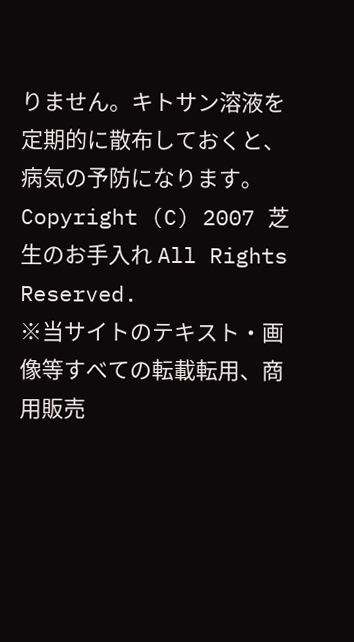りません。キトサン溶液を定期的に散布しておくと、病気の予防になります。
Copyright (C) 2007 芝生のお手入れ All Rights Reserved.
※当サイトのテキスト・画像等すべての転載転用、商用販売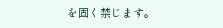を固く禁じます。